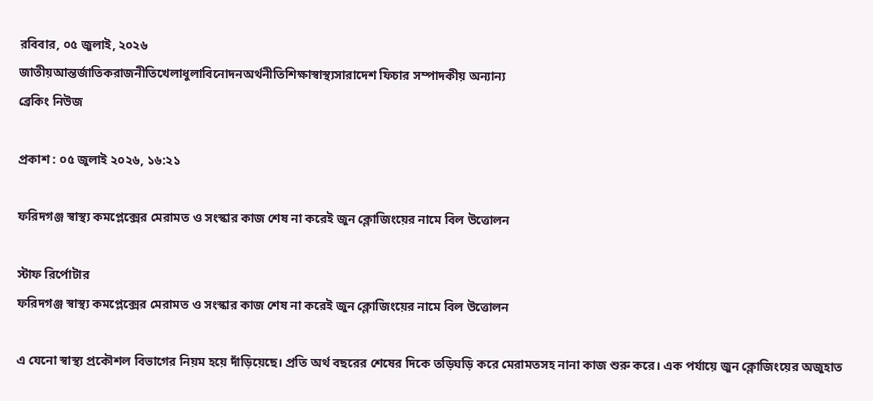রবিবার, ০৫ জুলাই, ২০২৬
জাতীয়আন্তর্জাতিকরাজনীতিখেলাধুলাবিনোদনঅর্থনীতিশিক্ষাস্বাস্থ্যসারাদেশ ফিচার সম্পাদকীয় অন্যান্য
ব্রেকিং নিউজ

প্রকাশ : ০৫ জুলাই ২০২৬, ১৬:২১

ফরিদগঞ্জ স্বাস্থ্য কমপ্লেক্সের মেরামত ও সংস্কার কাজ শেষ না করেই জুন ক্লোজিংয়ের নামে বিল উত্তোলন

স্টাফ রির্পোটার
ফরিদগঞ্জ স্বাস্থ্য কমপ্লেক্সের মেরামত ও সংস্কার কাজ শেষ না করেই জুন ক্লোজিংয়ের নামে বিল উত্তোলন

এ যেনো স্বাস্থ্য প্রকৌশল বিভাগের নিয়ম হয়ে দাঁড়িয়েছে। প্রতি অর্থ বছরের শেষের দিকে তড়িঘড়ি করে মেরামতসহ নানা কাজ শুরু করে। এক পর্যায়ে জুন ক্লোজিংয়ের অজুহাত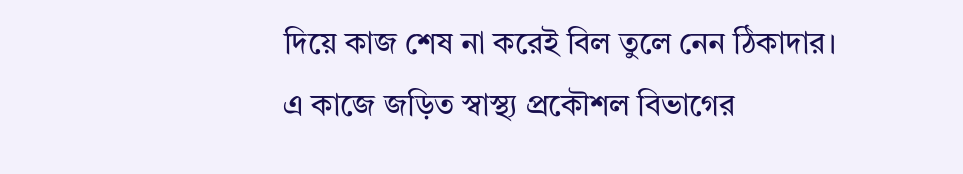দিয়ে কাজ শেষ না করেই বিল তুলে নেন ঠিকাদার। এ কাজে জড়িত স্বাস্থ্য প্রকৌশল বিভাগের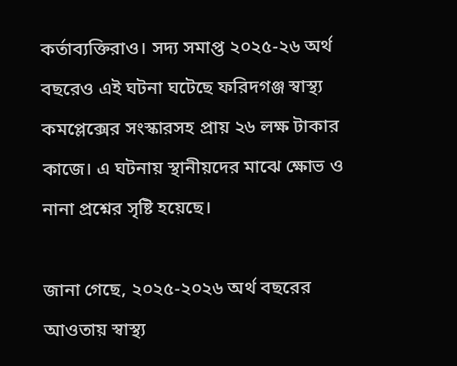কর্তাব্যক্তিরাও। সদ্য সমাপ্ত ২০২৫-২৬ অর্থ বছরেও এই ঘটনা ঘটেছে ফরিদগঞ্জ স্বাস্থ্য কমপ্লেক্সের সংস্কারসহ প্রায় ২৬ লক্ষ টাকার কাজে। এ ঘটনায় স্থানীয়দের মাঝে ক্ষোভ ও নানা প্রশ্নের সৃষ্টি হয়েছে।

জানা গেছে, ২০২৫-২০২৬ অর্থ বছরের আওতায় স্বাস্থ্য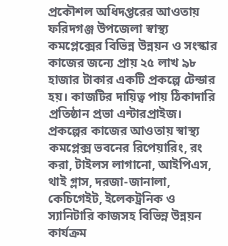প্রকৌশল অধিদপ্তরের আওতায় ফরিদগঞ্জ উপজেলা স্বাস্থ্য কমপ্লেক্সের বিভিন্ন উন্নয়ন ও সংস্কার কাজের জন্যে প্রায় ২৫ লাখ ৯৮ হাজার টাকার একটি প্রকল্পে টেন্ডার হয়। কাজটির দায়িত্ব পায় ঠিকাদারি প্রতিষ্ঠান প্রভা এন্টারপ্রাইজ। প্রকল্পের কাজের আওতায় স্বাস্থ্য কমপ্লেক্স ভবনের রিপেয়ারিং, রং করা, টাইলস লাগানো, আইপিএস, থাই গ্লাস, দরজা-জানালা, কেচিগেইট, ইলেকট্রনিক ও স্যানিটারি কাজসহ বিভিন্ন উন্নয়ন কার্যক্রম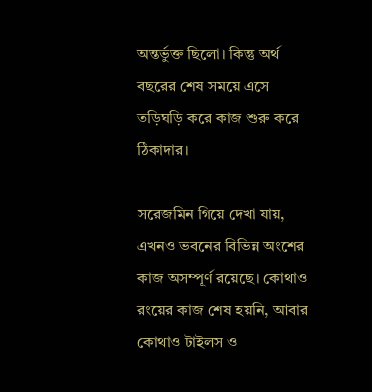অন্তর্ভুক্ত ছিলো। কিন্তু অর্থ বছরের শেষ সময়ে এসে তড়িঘড়ি করে কাজ শুরু করে ঠিকাদার।

সরেজমিন গিয়ে দেখা যায়, এখনও ভবনের বিভিন্ন অংশের কাজ অসম্পূর্ণ রয়েছে। কোথাও রংয়ের কাজ শেষ হয়নি, আবার কোথাও টাইলস ও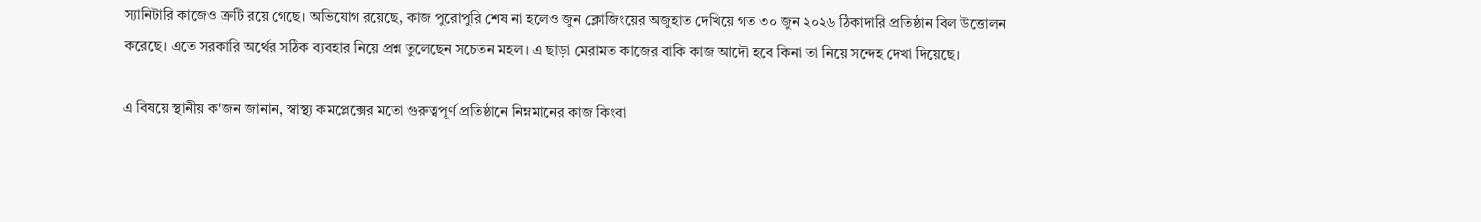স্যানিটারি কাজেও ত্রুটি রয়ে গেছে। অভিযোগ রয়েছে, কাজ পুরোপুরি শেষ না হলেও জুন ক্লোজিংয়ের অজুহাত দেখিয়ে গত ৩০ জুন ২০২৬ ঠিকাদারি প্রতিষ্ঠান বিল উত্তোলন করেছে। এতে সরকারি অর্থের সঠিক ব্যবহার নিয়ে প্রশ্ন তুলেছেন সচেতন মহল। এ ছাড়া মেরামত কাজের বাকি কাজ আদৌ হবে কিনা তা নিয়ে সন্দেহ দেখা দিয়েছে।

এ বিষয়ে স্থানীয় ক'জন জানান, স্বাস্থ্য কমপ্লেক্সের মতো গুরুত্বপূর্ণ প্রতিষ্ঠানে নিম্নমানের কাজ কিংবা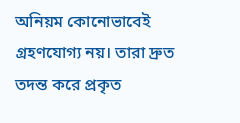অনিয়ম কোনোভাবেই গ্রহণযোগ্য নয়। তারা দ্রুত তদন্ত করে প্রকৃত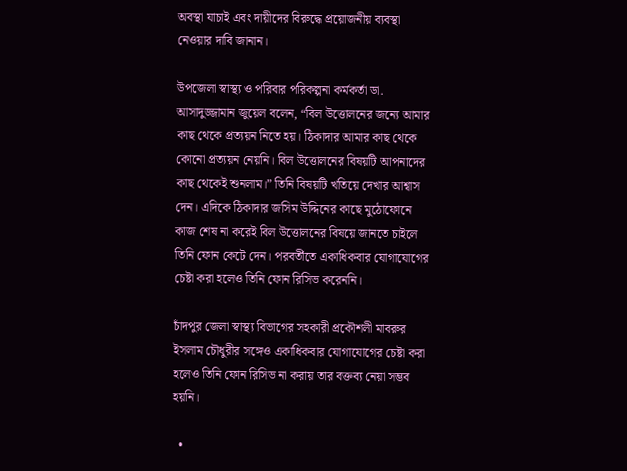অবস্থা যাচাই এবং দায়ীদের বিরুদ্ধে প্রয়োজনীয় ব্যবস্থা নেওয়ার দাবি জানান।

উপজেলা স্বাস্থ্য ও পরিবার পরিকল্পনা কর্মকর্তা ডা. আসাদুজ্জামান জুয়েল বলেন, “বিল উত্তোলনের জন্যে আমার কাছ থেকে প্রত্যয়ন নিতে হয়। ঠিকাদার আমার কাছ থেকে কোনো প্রত্যয়ন নেয়নি। বিল উত্তোলনের বিষয়টি আপনাদের কাছ থেকেই শুনলাম।” তিনি বিষয়টি খতিয়ে দেখার আশ্বাস দেন। এদিকে ঠিকাদার জসিম উদ্দিনের কাছে মুঠোফোনে কাজ শেষ না করেই বিল উত্তোলনের বিষয়ে জানতে চাইলে তিনি ফোন কেটে দেন। পরবর্তীতে একাধিকবার যোগাযোগের চেষ্টা করা হলেও তিনি ফোন রিসিভ করেননি।

চাঁদপুর জেলা স্বাস্থ্য বিভাগের সহকারী প্রকৌশলী মাবরুর ইসলাম চৌধুরীর সঙ্গেও একাধিকবার যোগাযোগের চেষ্টা করা হলেও তিনি ফোন রিসিভ না করায় তার বক্তব্য নেয়া সম্ভব হয়নি।

  •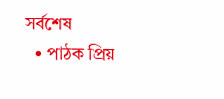সর্বশেষ
  • পাঠক প্রিয়